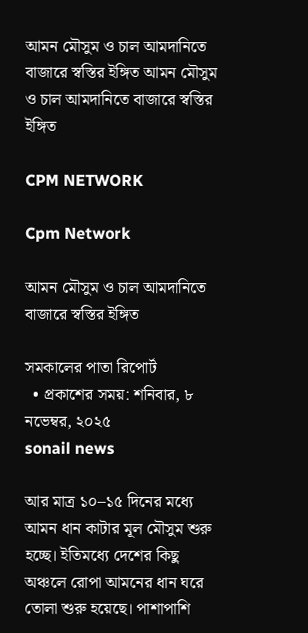আমন মৌসুম ও চাল আমদানিতে বাজারে স্বস্তির ইঙ্গিত আমন মৌসুম ও চাল আমদানিতে বাজারে স্বস্তির ইঙ্গিত

CPM NETWORK

Cpm Network

আমন মৌসুম ও চাল আমদানিতে বাজারে স্বস্তির ইঙ্গিত

সমকালের পাতা রিপোর্ট
  • প্রকাশের সময়: শনিবার, ৮ নভেম্বর, ২০২৫
sonail news

আর মাত্র ১০–১৫ দিনের মধ্যে আমন ধান কাটার মূল মৌসুম শুরু হচ্ছে। ইতিমধ্যে দেশের কিছু অঞ্চলে রোপা আমনের ধান ঘরে তোলা শুরু হয়েছে। পাশাপাশি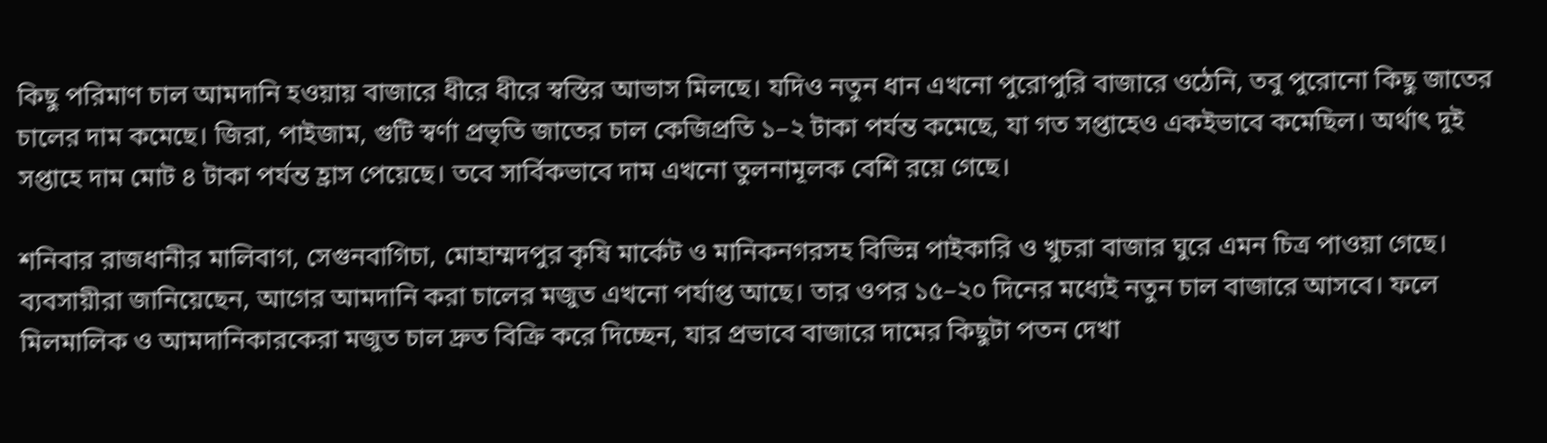কিছু পরিমাণ চাল আমদানি হওয়ায় বাজারে ধীরে ধীরে স্বস্তির আভাস মিলছে। যদিও নতুন ধান এখনো পুরোপুরি বাজারে ওঠেনি, তবু পুরোনো কিছু জাতের চালের দাম কমেছে। জিরা, পাইজাম, গুটি স্বর্ণা প্রভৃতি জাতের চাল কেজিপ্রতি ১–২ টাকা পর্যন্ত কমেছে, যা গত সপ্তাহেও একইভাবে কমেছিল। অর্থাৎ দুই সপ্তাহে দাম মোট ৪ টাকা পর্যন্ত হ্রাস পেয়েছে। তবে সার্বিকভাবে দাম এখনো তুলনামূলক বেশি রয়ে গেছে।

শনিবার রাজধানীর মালিবাগ, সেগুনবাগিচা, মোহাম্মদপুর কৃষি মার্কেট ও মানিকনগরসহ বিভিন্ন পাইকারি ও খুচরা বাজার ঘুরে এমন চিত্র পাওয়া গেছে। ব্যবসায়ীরা জানিয়েছেন, আগের আমদানি করা চালের মজুত এখনো পর্যাপ্ত আছে। তার ওপর ১৫–২০ দিনের মধ্যেই নতুন চাল বাজারে আসবে। ফলে মিলমালিক ও আমদানিকারকেরা মজুত চাল দ্রুত বিক্রি করে দিচ্ছেন, যার প্রভাবে বাজারে দামের কিছুটা পতন দেখা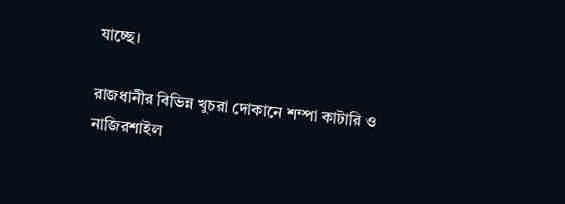যাচ্ছে।

রাজধানীর বিভিন্ন খুচরা দোকানে শম্পা কাটারি ও নাজিরশাইল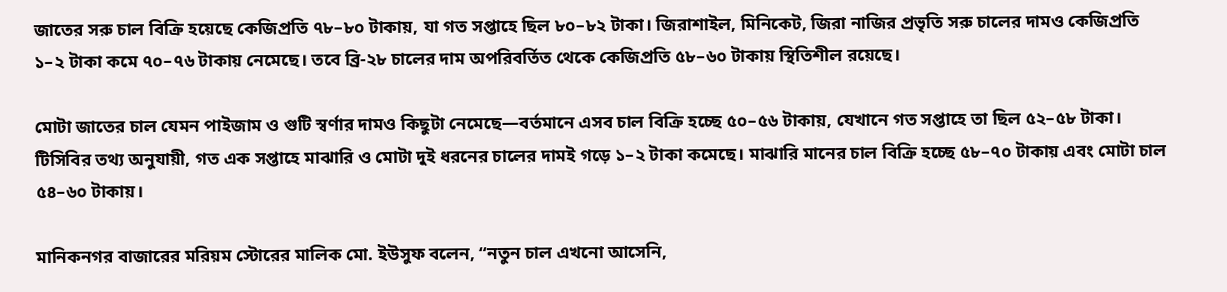জাতের সরু চাল বিক্রি হয়েছে কেজিপ্রতি ৭৮–৮০ টাকায়, যা গত সপ্তাহে ছিল ৮০–৮২ টাকা। জিরাশাইল, মিনিকেট, জিরা নাজির প্রভৃতি সরু চালের দামও কেজিপ্রতি ১–২ টাকা কমে ৭০–৭৬ টাকায় নেমেছে। তবে ব্রি-২৮ চালের দাম অপরিবর্তিত থেকে কেজিপ্রতি ৫৮–৬০ টাকায় স্থিতিশীল রয়েছে।

মোটা জাতের চাল যেমন পাইজাম ও গুটি স্বর্ণার দামও কিছুটা নেমেছে—বর্তমানে এসব চাল বিক্রি হচ্ছে ৫০–৫৬ টাকায়, যেখানে গত সপ্তাহে তা ছিল ৫২–৫৮ টাকা। টিসিবির তথ্য অনুযায়ী, গত এক সপ্তাহে মাঝারি ও মোটা দুই ধরনের চালের দামই গড়ে ১–২ টাকা কমেছে। মাঝারি মানের চাল বিক্রি হচ্ছে ৫৮–৭০ টাকায় এবং মোটা চাল ৫৪–৬০ টাকায়।

মানিকনগর বাজারের মরিয়ম স্টোরের মালিক মো. ইউসুফ বলেন, “নতুন চাল এখনো আসেনি,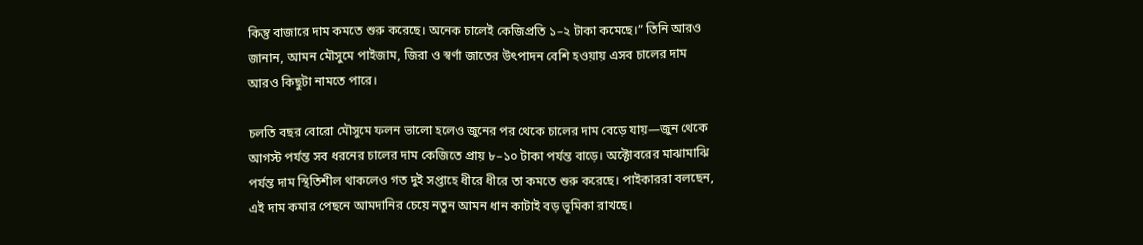কিন্তু বাজারে দাম কমতে শুরু করেছে। অনেক চালেই কেজিপ্রতি ১–২ টাকা কমেছে।” তিনি আরও জানান, আমন মৌসুমে পাইজাম, জিরা ও স্বর্ণা জাতের উৎপাদন বেশি হওয়ায় এসব চালের দাম আরও কিছুটা নামতে পারে।

চলতি বছর বোরো মৌসুমে ফলন ভালো হলেও জুনের পর থেকে চালের দাম বেড়ে যায়—জুন থেকে আগস্ট পর্যন্ত সব ধরনের চালের দাম কেজিতে প্রায় ৮–১০ টাকা পর্যন্ত বাড়ে। অক্টোবরের মাঝামাঝি পর্যন্ত দাম স্থিতিশীল থাকলেও গত দুই সপ্তাহে ধীরে ধীরে তা কমতে শুরু করেছে। পাইকাররা বলছেন, এই দাম কমার পেছনে আমদানির চেয়ে নতুন আমন ধান কাটাই বড় ভূমিকা রাখছে।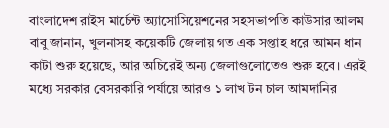বাংলাদেশ রাইস মার্চেন্ট অ্যাসোসিয়েশনের সহসভাপতি কাউসার আলম বাবু জানান, খুলনাসহ কয়েকটি জেলায় গত এক সপ্তাহ ধরে আমন ধান কাটা শুরু হয়েছে, আর অচিরেই অন্য জেলাগুলোতেও শুরু হবে। এরই মধ্যে সরকার বেসরকারি পর্যায়ে আরও ১ লাখ টন চাল আমদানির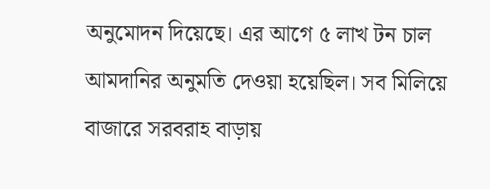অনুমোদন দিয়েছে। এর আগে ৫ লাখ টন চাল আমদানির অনুমতি দেওয়া হয়েছিল। সব মিলিয়ে বাজারে সরবরাহ বাড়ায়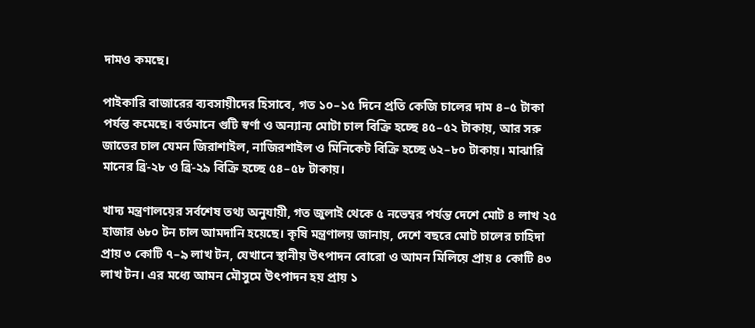দামও কমছে।

পাইকারি বাজারের ব্যবসায়ীদের হিসাবে, গত ১০–১৫ দিনে প্রতি কেজি চালের দাম ৪–৫ টাকা পর্যন্ত কমেছে। বর্তমানে গুটি স্বর্ণা ও অন্যান্য মোটা চাল বিক্রি হচ্ছে ৪৫–৫২ টাকায়, আর সরু জাতের চাল যেমন জিরাশাইল, নাজিরশাইল ও মিনিকেট বিক্রি হচ্ছে ৬২–৮০ টাকায়। মাঝারি মানের ব্রি-২৮ ও ব্রি-২৯ বিক্রি হচ্ছে ৫৪–৫৮ টাকায়।

খাদ্য মন্ত্রণালয়ের সর্বশেষ তথ্য অনুযায়ী, গত জুলাই থেকে ৫ নভেম্বর পর্যন্ত দেশে মোট ৪ লাখ ২৫ হাজার ৬৮০ টন চাল আমদানি হয়েছে। কৃষি মন্ত্রণালয় জানায়, দেশে বছরে মোট চালের চাহিদা প্রায় ৩ কোটি ৭–৯ লাখ টন, যেখানে স্থানীয় উৎপাদন বোরো ও আমন মিলিয়ে প্রায় ৪ কোটি ৪৩ লাখ টন। এর মধ্যে আমন মৌসুমে উৎপাদন হয় প্রায় ১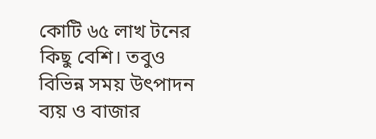কোটি ৬৫ লাখ টনের কিছু বেশি। তবুও বিভিন্ন সময় উৎপাদন ব্যয় ও বাজার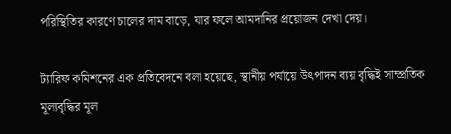পরিস্থিতির কারণে চালের দাম বাড়ে, যার ফলে আমদানির প্রয়োজন দেখা দেয়।

ট্যারিফ কমিশনের এক প্রতিবেদনে বলা হয়েছে, স্থানীয় পর্যায়ে উৎপাদন ব্যয় বৃদ্ধিই সাম্প্রতিক মূল্যবৃদ্ধির মূল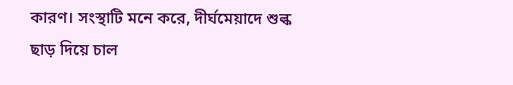কারণ। সংস্থাটি মনে করে, দীর্ঘমেয়াদে শুল্ক ছাড় দিয়ে চাল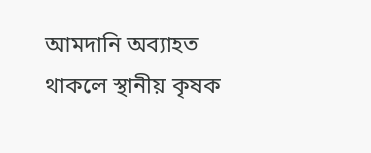আমদানি অব্যাহত থাকলে স্থানীয় কৃষক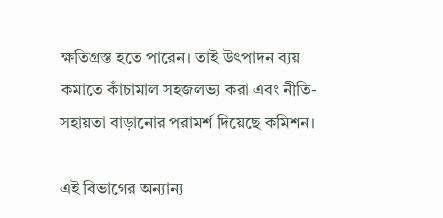ক্ষতিগ্রস্ত হতে পারেন। তাই উৎপাদন ব্যয় কমাতে কাঁচামাল সহজলভ্য করা এবং নীতি-সহায়তা বাড়ানোর পরামর্শ দিয়েছে কমিশন।

এই বিভাগের অন্যান্য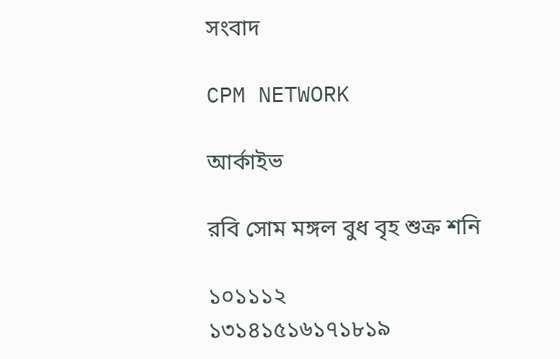সংবাদ

CPM NETWORK

আর্কাইভ

রবি সোম মঙ্গল বুধ বৃহ শুক্র শনি

১০১১১২
১৩১৪১৫১৬১৭১৮১৯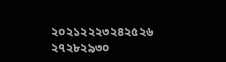২০২১২২২৩২৪২৫২৬
২৭২৮২৯৩০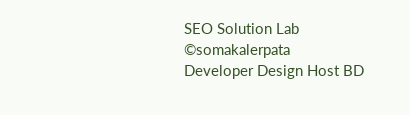SEO Solution Lab
©somakalerpata
Developer Design Host BD